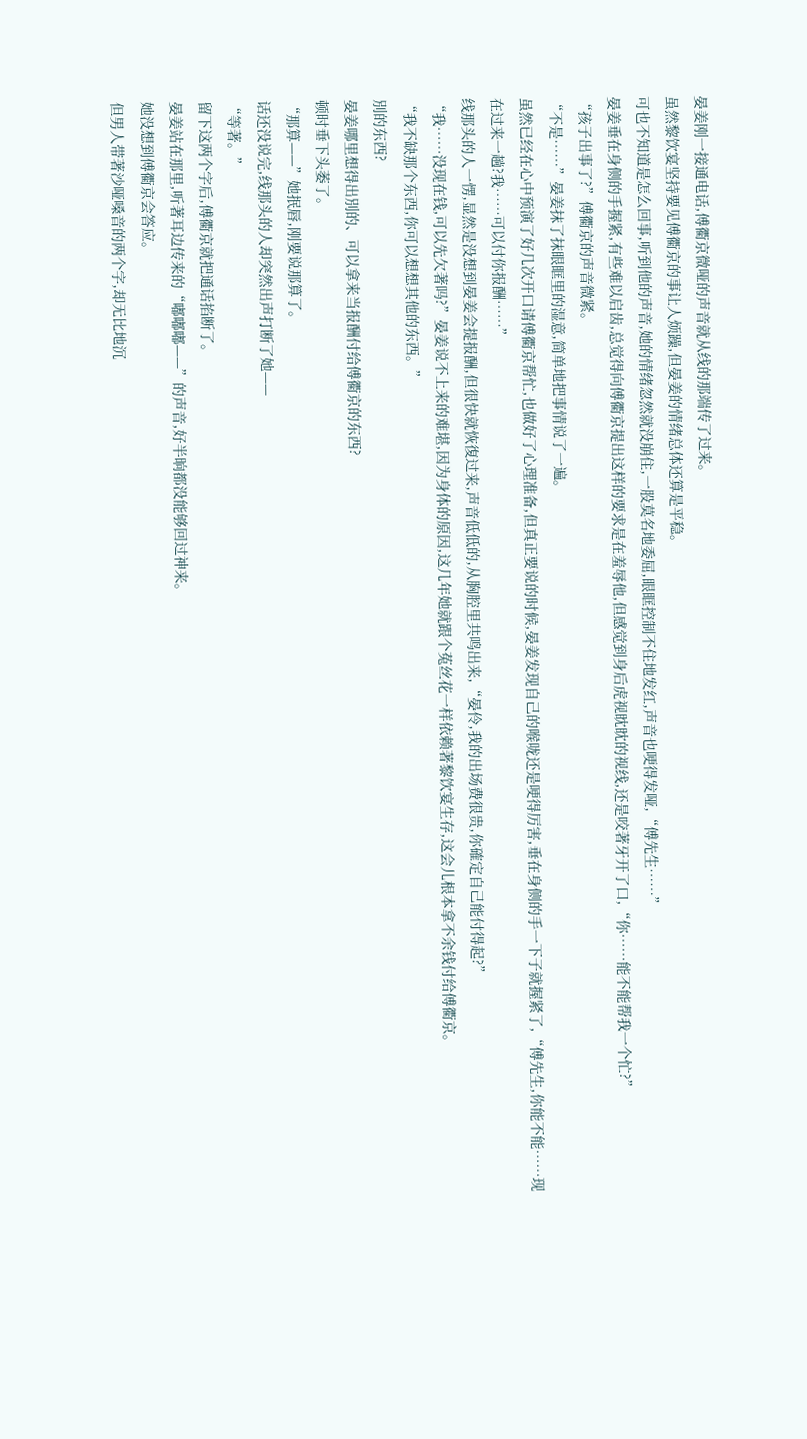晏姜刚一接通电话,傅衢京微哑的声音就从线的那端传了过来。
虽然黎饮宴坚持要见傅衢京的事让人烦躁,但晏姜的情绪总体还算是平稳。
可也不知道是怎么回事,听到他的声音,她的情绪忽然就没崩住,一股莫名地委屈,眼眶控制不住地发红,声音也哽得发哑,“傅先生……”
晏姜垂在身侧的手握紧,有些难以启齿,总觉得向傅衢京提出这样的要求是在羞辱他,但感觉到身后虎视眈眈的视线,还是咬著牙开了口,“你……能不能帮我一个忙?”
“孩子出事了?”傅衢京的声音微紧。
“不是……”晏姜抹了抹眼眶里的湿意,简单地把事情说了一遍。
虽然已经在心中预演了好几次开口请傅衢京帮忙,也做好了心理准备,但真正要说的时候,晏姜发现自己的喉咙还是哽得厉害,垂在身侧的手一下子就握紧了,“傅先生,你能不能……现在过来一趟?我……可以付你报酬……”
线那头的人一愣,显然是没想到晏姜会提报酬,但很快就恢復过来,声音低低的,从胸腔里共鸣出来,“晏伶,我的出场费很贵,你確定自己能付得起?”
“我……没现在钱,可以先欠著吗?”晏姜说不上来的难堪,因为身体的原因,这几年她就跟个菟丝花一样依赖著黎饮宴生存,这会儿根本拿不余钱付给傅衢京。
“我不缺那个东西,你可以想想其他的东西。”
別的东西?
晏姜哪里想得出別的、可以拿来当报酬付给傅衢京的东西?
顿时垂下头萎了。
“那算——”她抿唇,刚要说那算了。
话还没说完,线那头的人却突然出声打断了她——
“等著。”
留下这两个字后,傅衢京就把通话掐断了。
晏姜站在那里,听著耳边传来的“嘟嘟嘟——”的声音,好半晌都没能够回过神来。
她没想到傅衢京会答应。
但男人带著沙哑嗓音的两个字,却无比地沉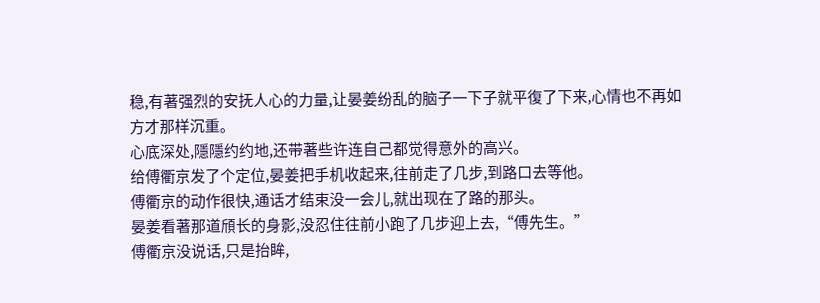稳,有著强烈的安抚人心的力量,让晏姜纷乱的脑子一下子就平復了下来,心情也不再如方才那样沉重。
心底深处,隱隱约约地,还带著些许连自己都觉得意外的高兴。
给傅衢京发了个定位,晏姜把手机收起来,往前走了几步,到路口去等他。
傅衢京的动作很快,通话才结束没一会儿,就出现在了路的那头。
晏姜看著那道頎长的身影,没忍住往前小跑了几步迎上去,“傅先生。”
傅衢京没说话,只是抬眸,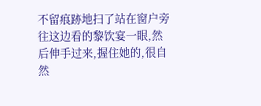不留痕跡地扫了站在窗户旁往这边看的黎饮宴一眼,然后伸手过来,握住她的,很自然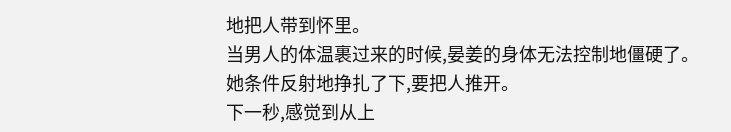地把人带到怀里。
当男人的体温裹过来的时候,晏姜的身体无法控制地僵硬了。
她条件反射地挣扎了下,要把人推开。
下一秒,感觉到从上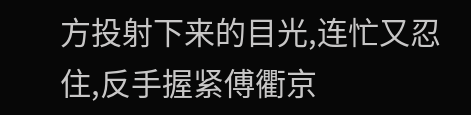方投射下来的目光,连忙又忍住,反手握紧傅衢京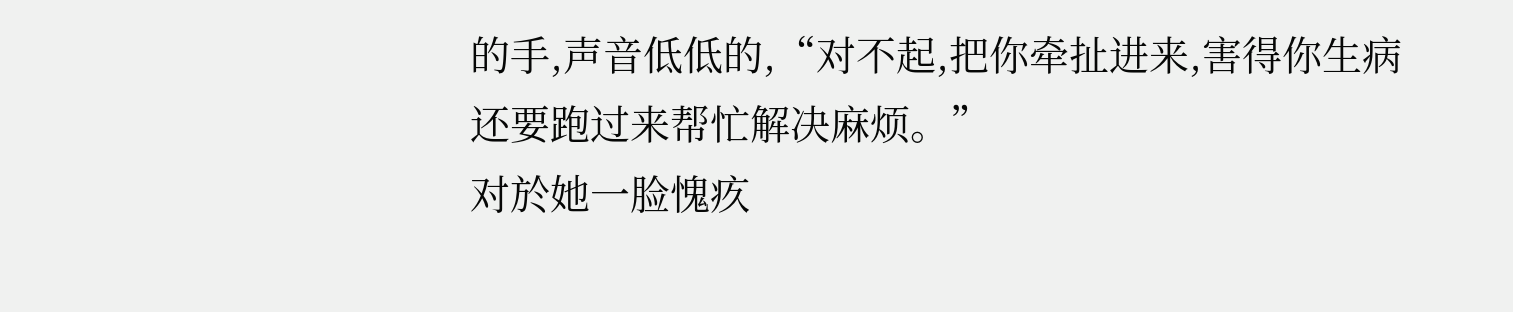的手,声音低低的,“对不起,把你牵扯进来,害得你生病还要跑过来帮忙解决麻烦。”
对於她一脸愧疚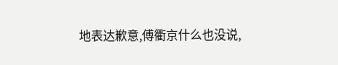地表达歉意,傅衢京什么也没说,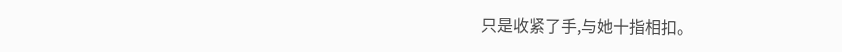只是收紧了手,与她十指相扣。